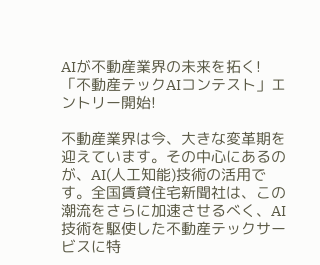AIが不動産業界の未来を拓く!「不動産テックAIコンテスト」エントリー開始!

不動産業界は今、大きな変革期を迎えています。その中心にあるのが、AI(人工知能)技術の活用です。全国賃貸住宅新聞社は、この潮流をさらに加速させるべく、AI技術を駆使した不動産テックサービスに特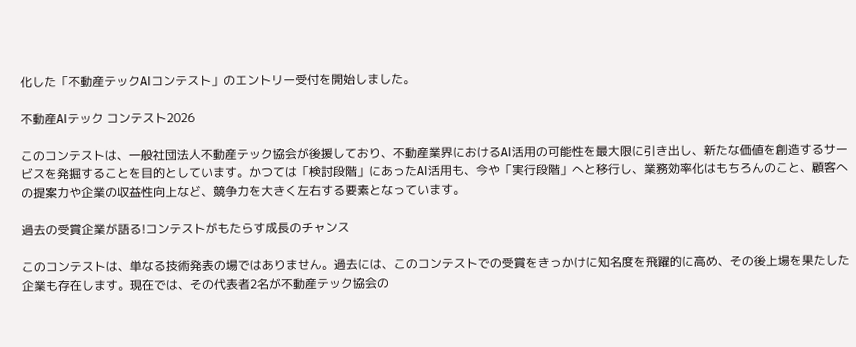化した「不動産テックAIコンテスト」のエントリー受付を開始しました。

不動産AIテック コンテスト2026

このコンテストは、一般社団法人不動産テック協会が後援しており、不動産業界におけるAI活用の可能性を最大限に引き出し、新たな価値を創造するサービスを発掘することを目的としています。かつては「検討段階」にあったAI活用も、今や「実行段階」へと移行し、業務効率化はもちろんのこと、顧客への提案力や企業の収益性向上など、競争力を大きく左右する要素となっています。

過去の受賞企業が語る!コンテストがもたらす成長のチャンス

このコンテストは、単なる技術発表の場ではありません。過去には、このコンテストでの受賞をきっかけに知名度を飛躍的に高め、その後上場を果たした企業も存在します。現在では、その代表者2名が不動産テック協会の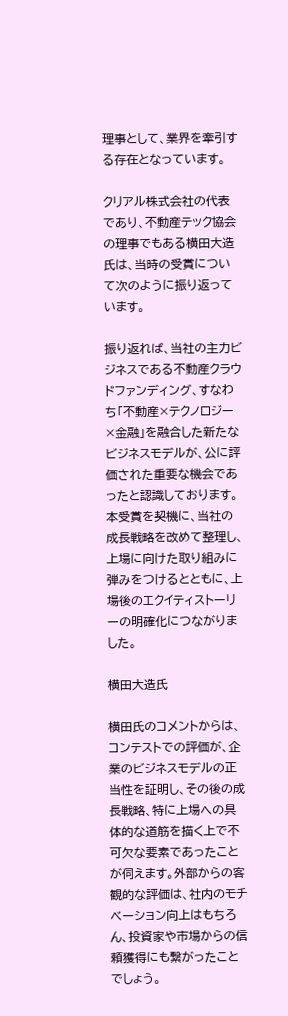理事として、業界を牽引する存在となっています。

クリアル株式会社の代表であり、不動産テック協会の理事でもある横田大造氏は、当時の受賞について次のように振り返っています。

振り返れば、当社の主力ビジネスである不動産クラウドファンディング、すなわち「不動産×テクノロジー×金融」を融合した新たなビジネスモデルが、公に評価された重要な機会であったと認識しております。本受賞を契機に、当社の成長戦略を改めて整理し、上場に向けた取り組みに弾みをつけるとともに、上場後のエクイティストーリーの明確化につながりました。

横田大造氏

横田氏のコメントからは、コンテストでの評価が、企業のビジネスモデルの正当性を証明し、その後の成長戦略、特に上場への具体的な道筋を描く上で不可欠な要素であったことが伺えます。外部からの客観的な評価は、社内のモチベーション向上はもちろん、投資家や市場からの信頼獲得にも繋がったことでしょう。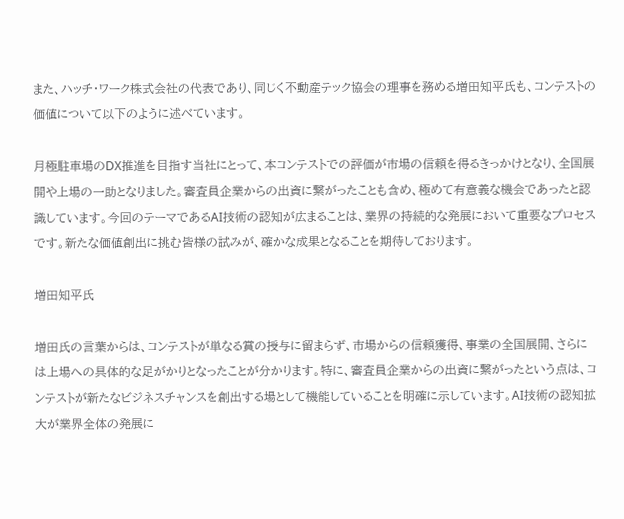また、ハッチ・ワーク株式会社の代表であり、同じく不動産テック協会の理事を務める増田知平氏も、コンテストの価値について以下のように述べています。

月極駐車場のDX推進を目指す当社にとって、本コンテストでの評価が市場の信頼を得るきっかけとなり、全国展開や上場の一助となりました。審査員企業からの出資に繋がったことも含め、極めて有意義な機会であったと認識しています。今回のテーマであるAI技術の認知が広まることは、業界の持続的な発展において重要なプロセスです。新たな価値創出に挑む皆様の試みが、確かな成果となることを期待しております。

増田知平氏

増田氏の言葉からは、コンテストが単なる賞の授与に留まらず、市場からの信頼獲得、事業の全国展開、さらには上場への具体的な足がかりとなったことが分かります。特に、審査員企業からの出資に繋がったという点は、コンテストが新たなビジネスチャンスを創出する場として機能していることを明確に示しています。AI技術の認知拡大が業界全体の発展に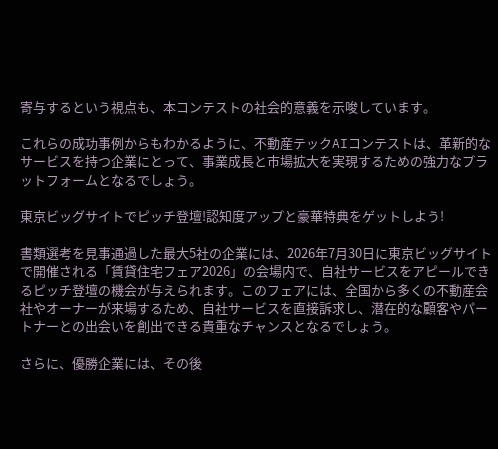寄与するという視点も、本コンテストの社会的意義を示唆しています。

これらの成功事例からもわかるように、不動産テックAIコンテストは、革新的なサービスを持つ企業にとって、事業成長と市場拡大を実現するための強力なプラットフォームとなるでしょう。

東京ビッグサイトでピッチ登壇!認知度アップと豪華特典をゲットしよう!

書類選考を見事通過した最大5社の企業には、2026年7月30日に東京ビッグサイトで開催される「賃貸住宅フェア2026」の会場内で、自社サービスをアピールできるピッチ登壇の機会が与えられます。このフェアには、全国から多くの不動産会社やオーナーが来場するため、自社サービスを直接訴求し、潜在的な顧客やパートナーとの出会いを創出できる貴重なチャンスとなるでしょう。

さらに、優勝企業には、その後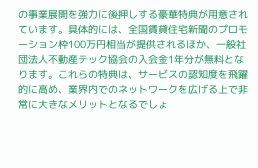の事業展開を強力に後押しする豪華特典が用意されています。具体的には、全国賃貸住宅新聞のプロモーション枠100万円相当が提供されるほか、一般社団法人不動産テック協会の入会金1年分が無料となります。これらの特典は、サービスの認知度を飛躍的に高め、業界内でのネットワークを広げる上で非常に大きなメリットとなるでしょ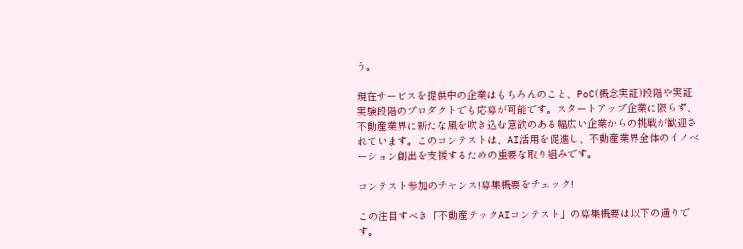う。

現在サービスを提供中の企業はもちろんのこと、PoC(概念実証)段階や実証実験段階のプロダクトでも応募が可能です。スタートアップ企業に限らず、不動産業界に新たな風を吹き込む意欲のある幅広い企業からの挑戦が歓迎されています。このコンテストは、AI活用を促進し、不動産業界全体のイノベーション創出を支援するための重要な取り組みです。

コンテスト参加のチャンス!募集概要をチェック!

この注目すべき「不動産テックAIコンテスト」の募集概要は以下の通りです。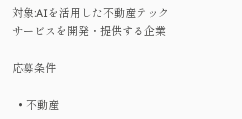対象:AIを活用した不動産テックサービスを開発・提供する企業

応募条件

  • 不動産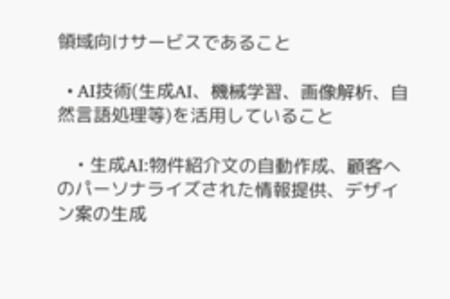領域向けサービスであること

  • AI技術(生成AI、機械学習、画像解析、自然言語処理等)を活用していること

    • 生成AI:物件紹介文の自動作成、顧客へのパーソナライズされた情報提供、デザイン案の生成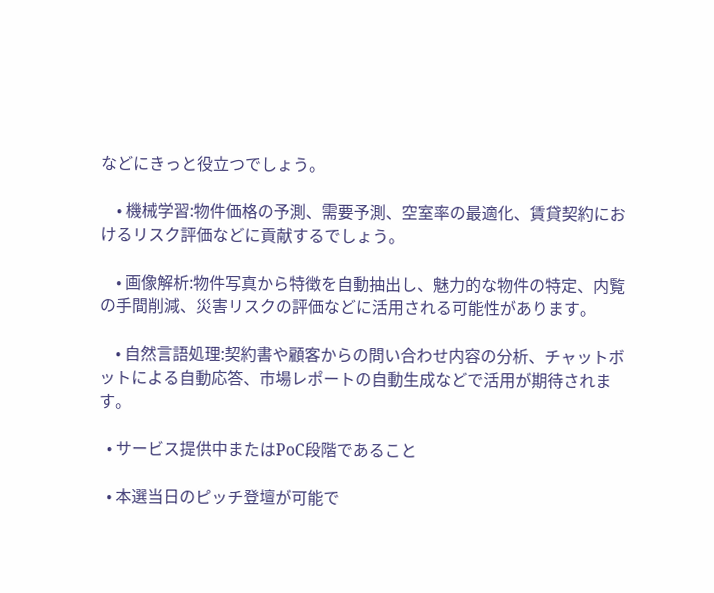などにきっと役立つでしょう。

    • 機械学習:物件価格の予測、需要予測、空室率の最適化、賃貸契約におけるリスク評価などに貢献するでしょう。

    • 画像解析:物件写真から特徴を自動抽出し、魅力的な物件の特定、内覧の手間削減、災害リスクの評価などに活用される可能性があります。

    • 自然言語処理:契約書や顧客からの問い合わせ内容の分析、チャットボットによる自動応答、市場レポートの自動生成などで活用が期待されます。

  • サービス提供中またはPoC段階であること

  • 本選当日のピッチ登壇が可能で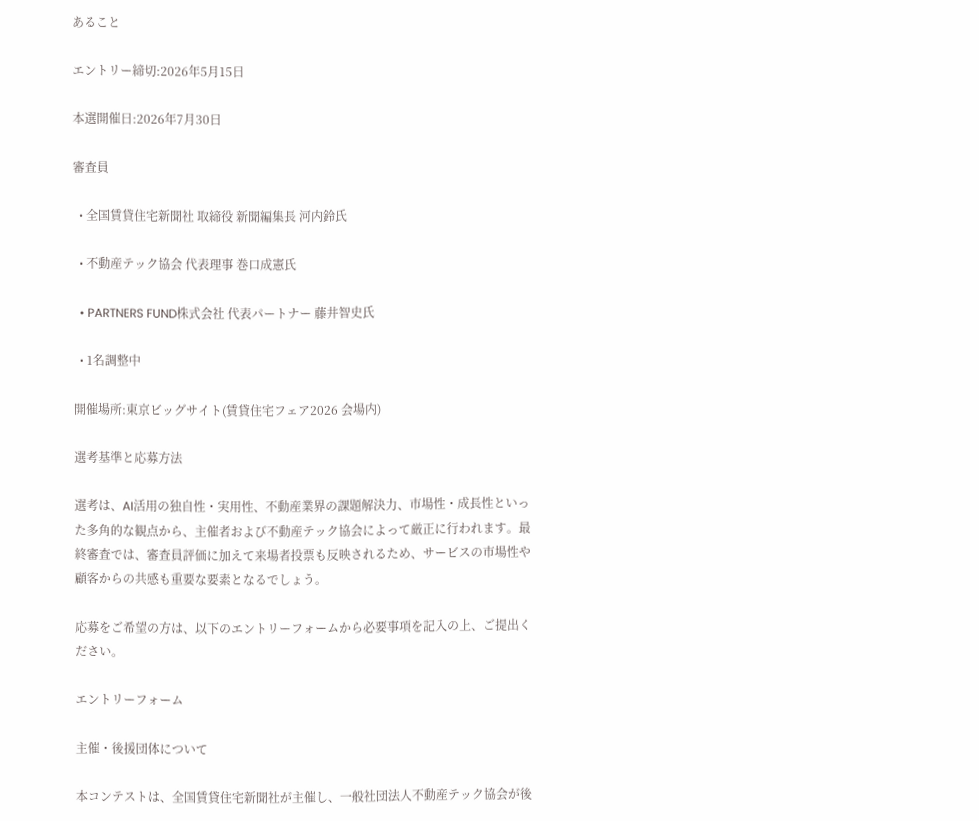あること

エントリー締切:2026年5月15日

本選開催日:2026年7月30日

審査員

  • 全国賃貸住宅新聞社 取締役 新聞編集長 河内鈴氏

  • 不動産テック協会 代表理事 巻口成憲氏

  • PARTNERS FUND株式会社 代表パートナー 藤井智史氏

  • 1名調整中

開催場所:東京ビッグサイト(賃貸住宅フェア2026 会場内)

選考基準と応募方法

選考は、AI活用の独自性・実用性、不動産業界の課題解決力、市場性・成長性といった多角的な観点から、主催者および不動産テック協会によって厳正に行われます。最終審査では、審査員評価に加えて来場者投票も反映されるため、サービスの市場性や顧客からの共感も重要な要素となるでしょう。

応募をご希望の方は、以下のエントリーフォームから必要事項を記入の上、ご提出ください。

エントリーフォーム

主催・後援団体について

本コンテストは、全国賃貸住宅新聞社が主催し、一般社団法人不動産テック協会が後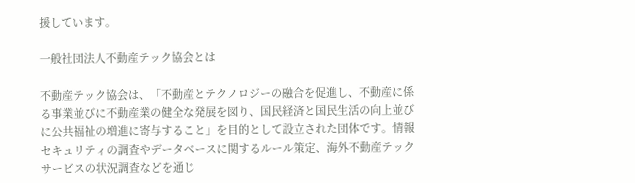援しています。

一般社団法人不動産テック協会とは

不動産テック協会は、「不動産とテクノロジーの融合を促進し、不動産に係る事業並びに不動産業の健全な発展を図り、国民経済と国民生活の向上並びに公共福祉の増進に寄与すること」を目的として設立された団体です。情報セキュリティの調査やデータベースに関するルール策定、海外不動産テックサービスの状況調査などを通じ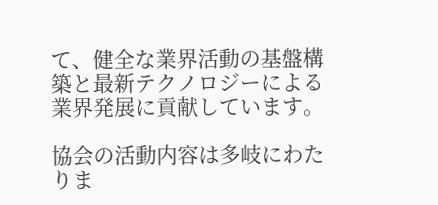て、健全な業界活動の基盤構築と最新テクノロジーによる業界発展に貢献しています。

協会の活動内容は多岐にわたりま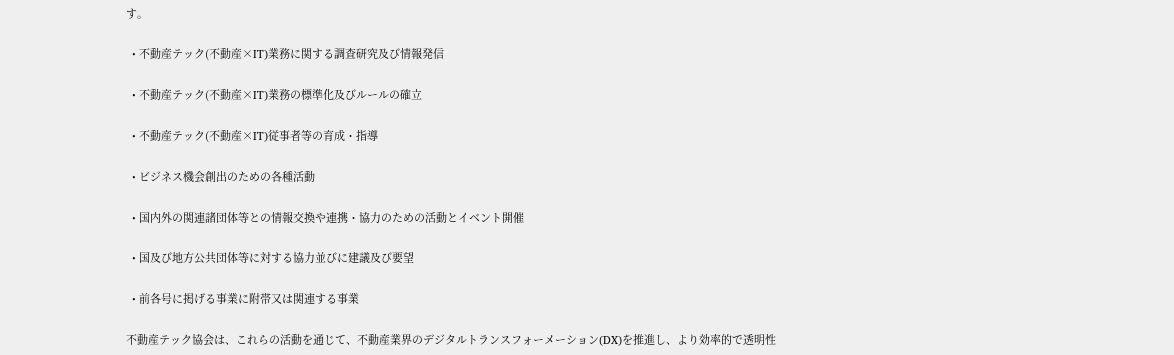す。

  • 不動産テック(不動産×IT)業務に関する調査研究及び情報発信

  • 不動産テック(不動産×IT)業務の標準化及びルールの確立

  • 不動産テック(不動産×IT)従事者等の育成・指導

  • ビジネス機会創出のための各種活動

  • 国内外の関連諸団体等との情報交換や連携・協力のための活動とイベント開催

  • 国及び地方公共団体等に対する協力並びに建議及び要望

  • 前各号に掲げる事業に附帯又は関連する事業

不動産テック協会は、これらの活動を通じて、不動産業界のデジタルトランスフォーメーション(DX)を推進し、より効率的で透明性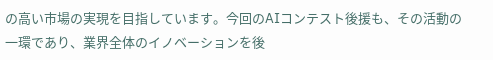の高い市場の実現を目指しています。今回のAIコンテスト後援も、その活動の一環であり、業界全体のイノベーションを後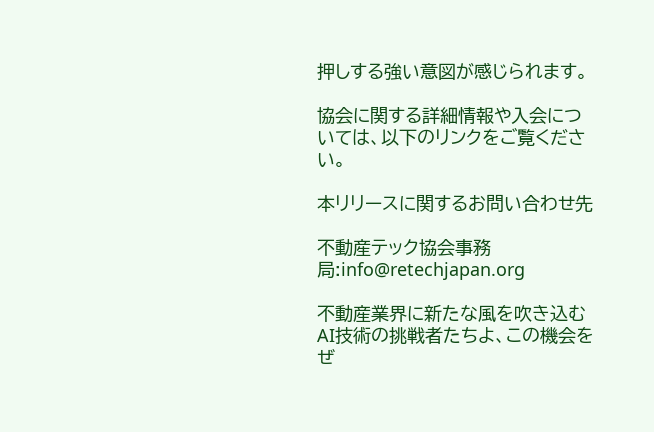押しする強い意図が感じられます。

協会に関する詳細情報や入会については、以下のリンクをご覧ください。

本リリースに関するお問い合わせ先

不動産テック協会事務局:info@retechjapan.org

不動産業界に新たな風を吹き込むAI技術の挑戦者たちよ、この機会をぜ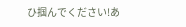ひ掴んでください!あ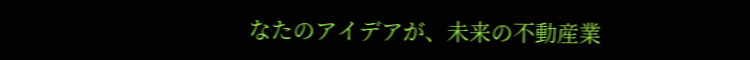なたのアイデアが、未来の不動産業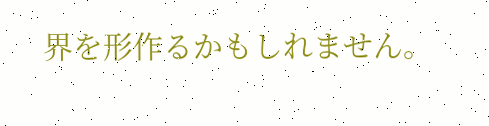界を形作るかもしれません。